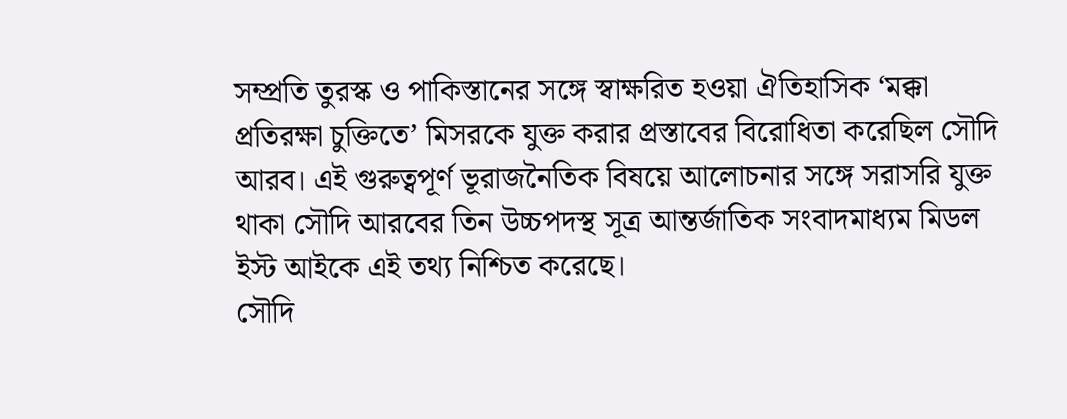সম্প্রতি তুরস্ক ও পাকিস্তানের সঙ্গে স্বাক্ষরিত হওয়া ঐতিহাসিক ‘মক্কা প্রতিরক্ষা চুক্তিতে’ মিসরকে যুক্ত করার প্রস্তাবের বিরোধিতা করেছিল সৌদি আরব। এই গুরুত্বপূর্ণ ভূরাজনৈতিক বিষয়ে আলোচনার সঙ্গে সরাসরি যুক্ত থাকা সৌদি আরবের তিন উচ্চপদস্থ সূত্র আন্তর্জাতিক সংবাদমাধ্যম মিডল ইস্ট আইকে এই তথ্য নিশ্চিত করেছে।
সৌদি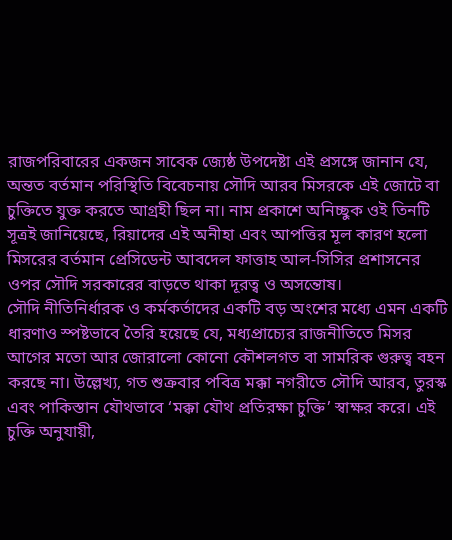রাজপরিবারের একজন সাবেক জ্যেষ্ঠ উপদেষ্টা এই প্রসঙ্গে জানান যে, অন্তত বর্তমান পরিস্থিতি বিবেচনায় সৌদি আরব মিসরকে এই জোটে বা চুক্তিতে যুক্ত করতে আগ্রহী ছিল না। নাম প্রকাশে অনিচ্ছুক ওই তিনটি সূত্রই জানিয়েছে, রিয়াদের এই অনীহা এবং আপত্তির মূল কারণ হলো মিসরের বর্তমান প্রেসিডেন্ট আবদেল ফাত্তাহ আল-সিসির প্রশাসনের ওপর সৌদি সরকারের বাড়তে থাকা দূরত্ব ও অসন্তোষ।
সৌদি নীতিনির্ধারক ও কর্মকর্তাদের একটি বড় অংশের মধ্যে এমন একটি ধারণাও স্পষ্টভাবে তৈরি হয়েছে যে, মধ্যপ্রাচ্যের রাজনীতিতে মিসর আগের মতো আর জোরালো কোনো কৌশলগত বা সামরিক গুরুত্ব বহন করছে না। উল্লেখ্য, গত শুক্রবার পবিত্র মক্কা নগরীতে সৌদি আরব, তুরস্ক এবং পাকিস্তান যৌথভাবে ‘মক্কা যৌথ প্রতিরক্ষা চুক্তি’ স্বাক্ষর করে। এই চুক্তি অনুযায়ী,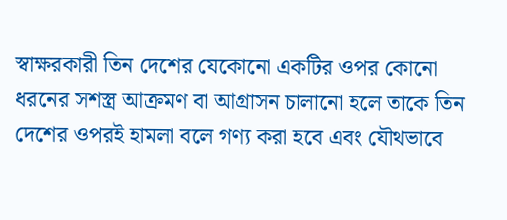স্বাক্ষরকারী তিন দেশের যেকোনো একটির ওপর কোনো ধরনের সশস্ত্র আক্রমণ বা আগ্রাসন চালানো হলে তাকে তিন দেশের ওপরই হামলা বলে গণ্য করা হবে এবং যৌথভাবে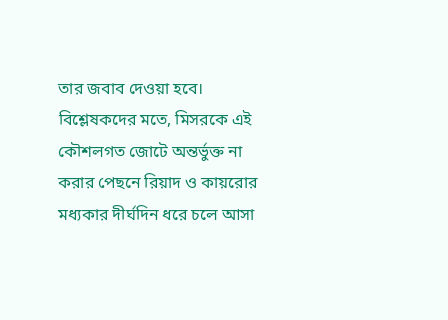তার জবাব দেওয়া হবে।
বিশ্লেষকদের মতে, মিসরকে এই কৌশলগত জোটে অন্তর্ভুক্ত না করার পেছনে রিয়াদ ও কায়রোর মধ্যকার দীর্ঘদিন ধরে চলে আসা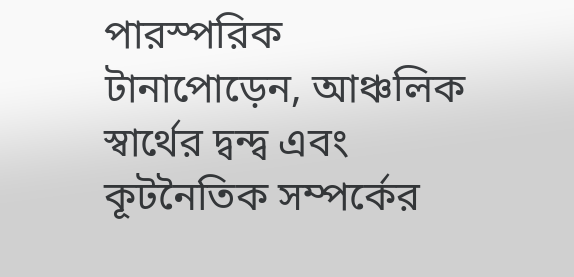পারস্পরিক টানাপোড়েন, আঞ্চলিক স্বার্থের দ্বন্দ্ব এবং কূটনৈতিক সম্পর্কের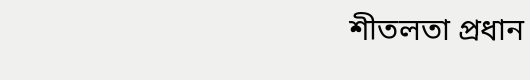শীতলতা প্রধান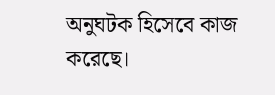অনুঘটক হিসেবে কাজ করেছে।